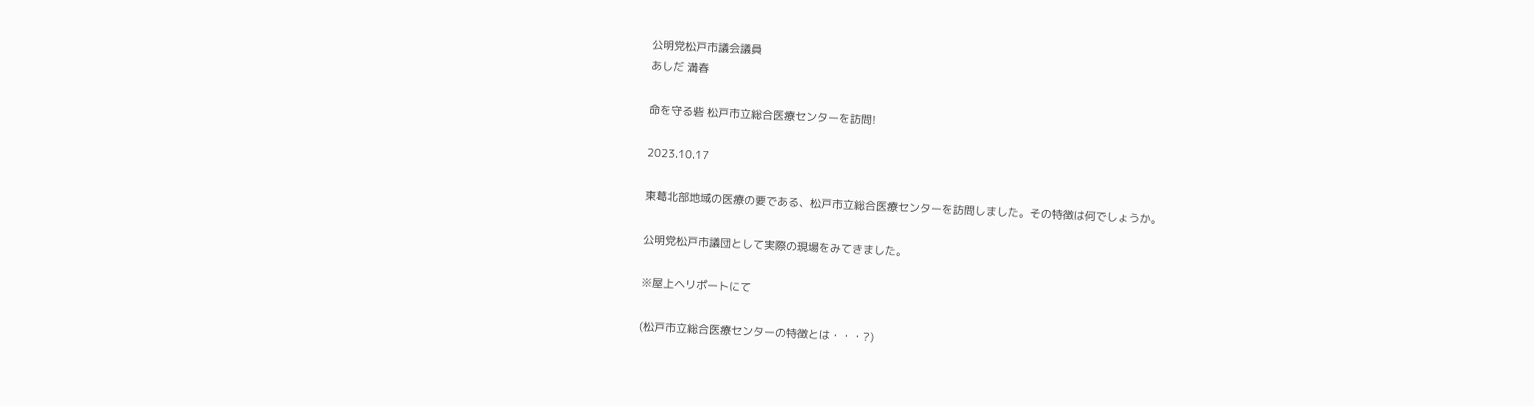公明党松戸市議会議員
あしだ 満春

命を守る砦 松戸市立総合医療センターを訪問!

2023.10.17

東葛北部地域の医療の要である、松戸市立総合医療センターを訪問しました。その特徴は何でしょうか。

公明党松戸市議団として実際の現場をみてきました。

※屋上ヘリポートにて

(松戸市立総合医療センターの特徴とは・・・?)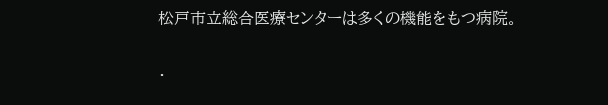松戸市立総合医療センターは多くの機能をもつ病院。

・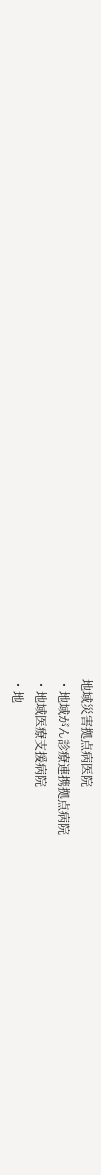地域災害拠点病医院
・地域がん診療連携拠点病院
・地域医療支援病院
・地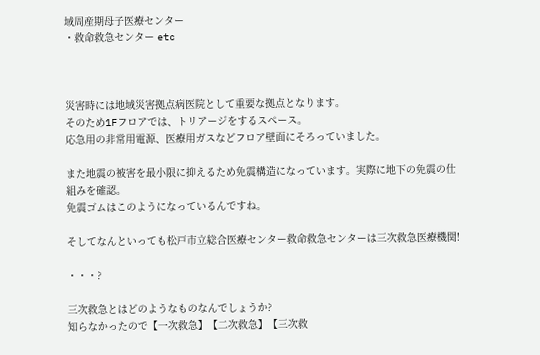域周産期母子医療センター
・救命救急センター etc



災害時には地域災害拠点病医院として重要な拠点となります。
そのため1Fフロアでは、トリアージをするスペース。
応急用の非常用電源、医療用ガスなどフロア壁面にそろっていました。

また地震の被害を最小限に抑えるため免震構造になっています。実際に地下の免震の仕組みを確認。
免震ゴムはこのようになっているんですね。

そしてなんといっても松戸市立総合医療センター救命救急センターは三次救急医療機関!

・・・?

三次救急とはどのようなものなんでしょうか?
知らなかったので【一次救急】【二次救急】【三次救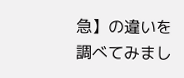急】の違いを調べてみまし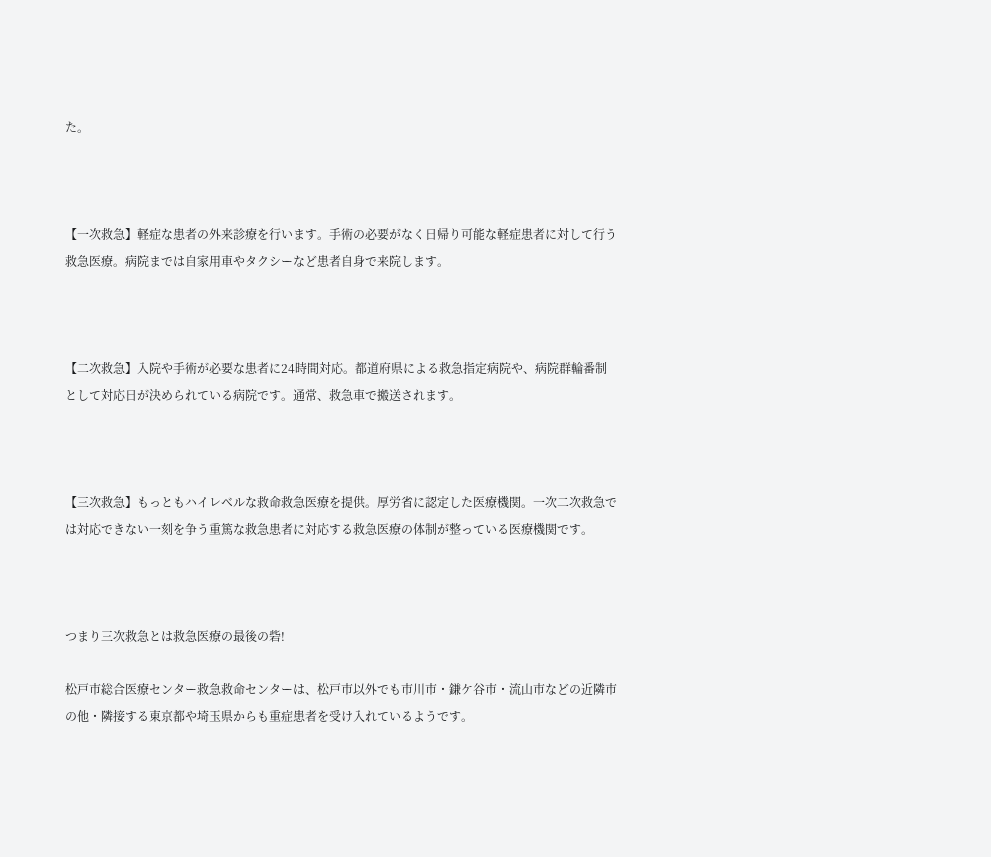た。



【一次救急】軽症な患者の外来診療を行います。手術の必要がなく日帰り可能な軽症患者に対して行う救急医療。病院までは自家用車やタクシーなど患者自身で来院します。



【二次救急】入院や手術が必要な患者に24時間対応。都道府県による救急指定病院や、病院群輪番制として対応日が決められている病院です。通常、救急車で搬送されます。



【三次救急】もっともハイレベルな救命救急医療を提供。厚労省に認定した医療機関。一次二次救急では対応できない一刻を争う重篤な救急患者に対応する救急医療の体制が整っている医療機関です。



つまり三次救急とは救急医療の最後の砦!

松戸市総合医療センター救急救命センターは、松戸市以外でも市川市・鎌ケ谷市・流山市などの近隣市の他・隣接する東京都や埼玉県からも重症患者を受け入れているようです。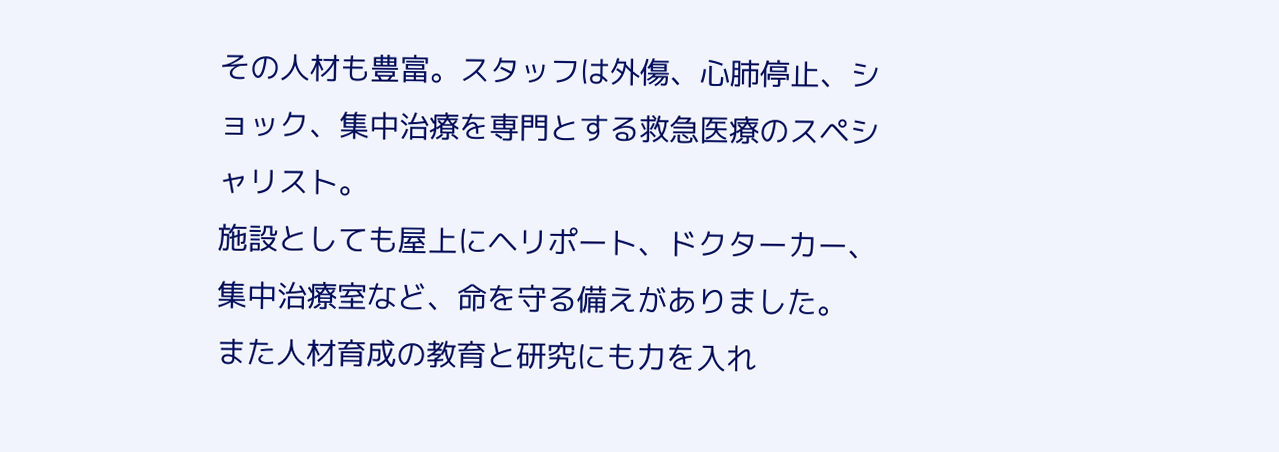その人材も豊富。スタッフは外傷、心肺停止、ショック、集中治療を専門とする救急医療のスペシャリスト。
施設としても屋上にヘリポート、ドクターカー、集中治療室など、命を守る備えがありました。
また人材育成の教育と研究にも力を入れ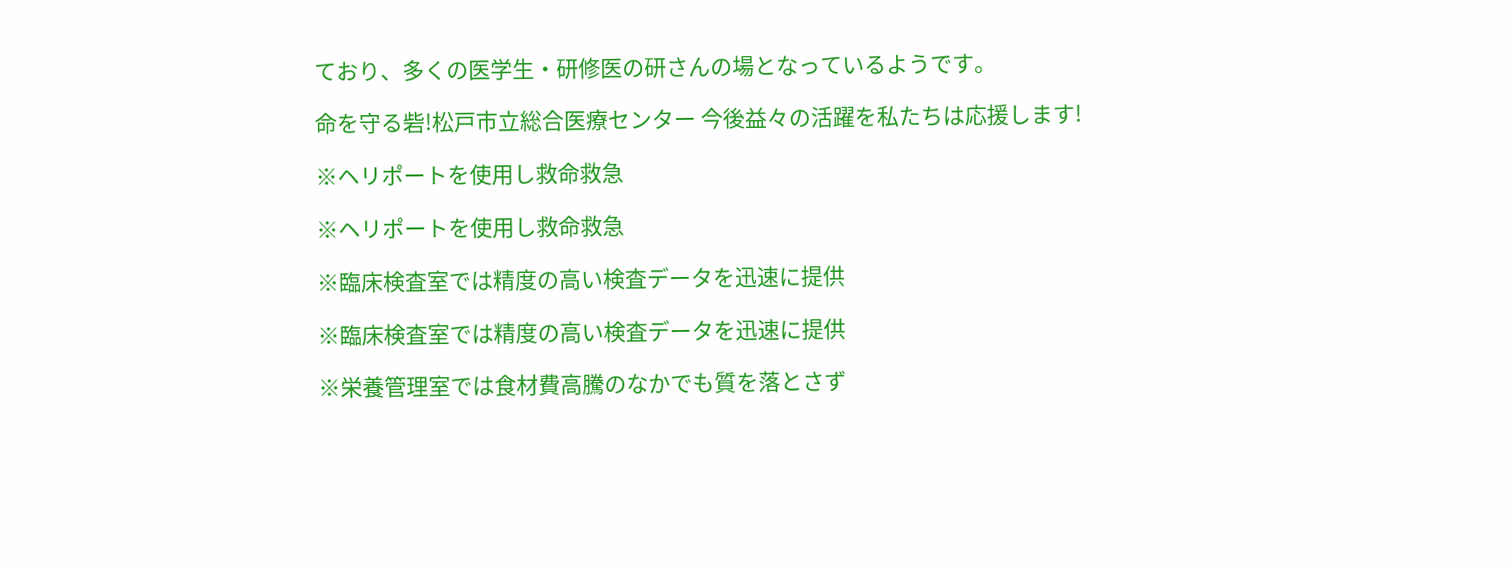ており、多くの医学生・研修医の研さんの場となっているようです。

命を守る砦!松戸市立総合医療センター 今後益々の活躍を私たちは応援します!

※ヘリポートを使用し救命救急

※ヘリポートを使用し救命救急

※臨床検査室では精度の高い検査データを迅速に提供

※臨床検査室では精度の高い検査データを迅速に提供

※栄養管理室では食材費高騰のなかでも質を落とさず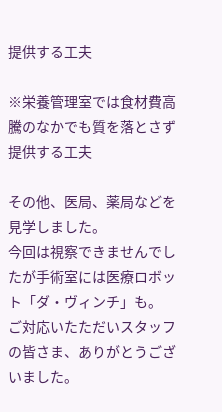提供する工夫

※栄養管理室では食材費高騰のなかでも質を落とさず提供する工夫

その他、医局、薬局などを見学しました。
今回は視察できませんでしたが手術室には医療ロボット「ダ・ヴィンチ」も。
ご対応いたただいスタッフの皆さま、ありがとうございました。